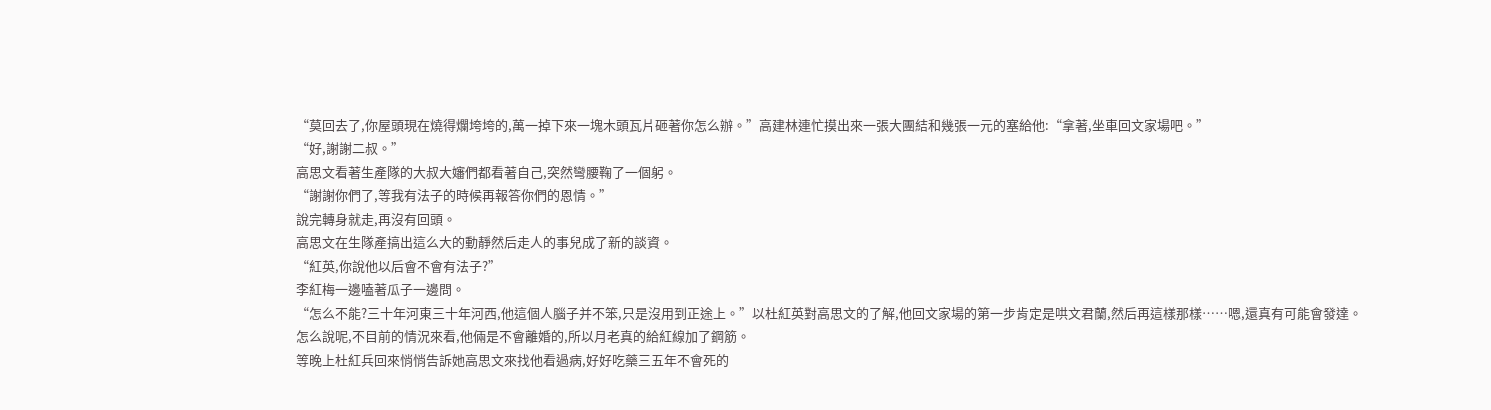“莫回去了,你屋頭現在燒得爛垮垮的,萬一掉下來一塊木頭瓦片砸著你怎么辦。”高建林連忙摸出來一張大團結和幾張一元的塞給他:“拿著,坐車回文家場吧。”
“好,謝謝二叔。”
高思文看著生產隊的大叔大嬸們都看著自己,突然彎腰鞠了一個躬。
“謝謝你們了,等我有法子的時候再報答你們的恩情。”
說完轉身就走,再沒有回頭。
高思文在生隊產搞出這么大的動靜然后走人的事兒成了新的談資。
“紅英,你說他以后會不會有法子?”
李紅梅一邊嗑著瓜子一邊問。
“怎么不能?三十年河東三十年河西,他這個人腦子并不笨,只是沒用到正途上。”以杜紅英對高思文的了解,他回文家場的第一步肯定是哄文君蘭,然后再這樣那樣……嗯,還真有可能會發達。
怎么說呢,不目前的情況來看,他倆是不會離婚的,所以月老真的給紅線加了鋼筋。
等晚上杜紅兵回來悄悄告訴她高思文來找他看過病,好好吃藥三五年不會死的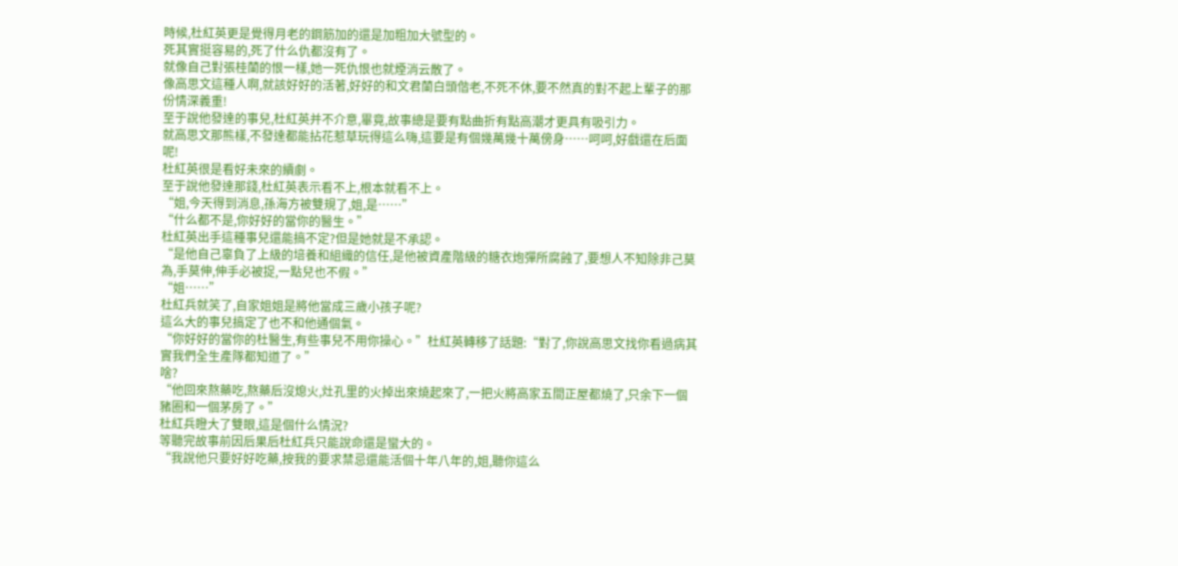時候,杜紅英更是覺得月老的鋼筋加的還是加粗加大號型的。
死其實挺容易的,死了什么仇都沒有了。
就像自己對張桂蘭的恨一樣,她一死仇恨也就煙消云散了。
像高思文這種人啊,就該好好的活著,好好的和文君蘭白頭偕老,不死不休,要不然真的對不起上輩子的那份情深義重!
至于說他發達的事兒,杜紅英并不介意,畢竟,故事總是要有點曲折有點高潮才更具有吸引力。
就高思文那熊樣,不發達都能拈花惹草玩得這么嗨,這要是有個幾萬幾十萬傍身……呵呵,好戲還在后面呢!
杜紅英很是看好未來的續劇。
至于說他發達那錢,杜紅英表示看不上,根本就看不上。
“姐,今天得到消息,孫海方被雙規了,姐,是……”
“什么都不是,你好好的當你的醫生。”
杜紅英出手這種事兒還能搞不定?但是她就是不承認。
“是他自己辜負了上級的培養和組織的信任,是他被資產階級的糖衣炮彈所腐蝕了,要想人不知除非己莫為,手莫伸,伸手必被捉,一點兒也不假。”
“姐……”
杜紅兵就笑了,自家姐姐是將他當成三歲小孩子呢?
這么大的事兒搞定了也不和他通個氣。
“你好好的當你的杜醫生,有些事兒不用你操心。”杜紅英轉移了話題:“對了,你說高思文找你看過病其實我們全生產隊都知道了。”
啥?
“他回來熬藥吃,熬藥后沒熄火,灶孔里的火掉出來燒起來了,一把火將高家五間正屋都燒了,只余下一個豬圈和一個茅房了。”
杜紅兵瞪大了雙眼,這是個什么情況?
等聽完故事前因后果后杜紅兵只能說命還是蠻大的。
“我說他只要好好吃藥,按我的要求禁忌還能活個十年八年的,姐,聽你這么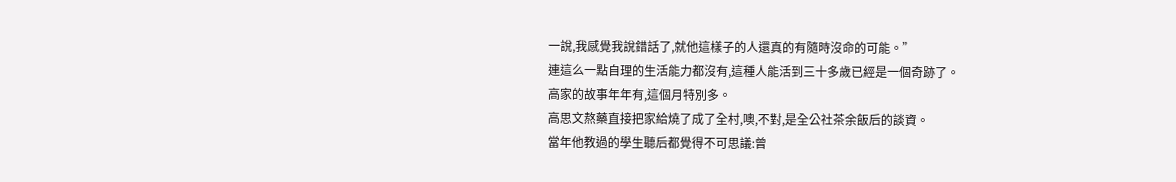一說,我感覺我說錯話了,就他這樣子的人還真的有隨時沒命的可能。”
連這么一點自理的生活能力都沒有,這種人能活到三十多歲已經是一個奇跡了。
高家的故事年年有,這個月特別多。
高思文熬藥直接把家給燒了成了全村,噢,不對,是全公社茶余飯后的談資。
當年他教過的學生聽后都覺得不可思議:曾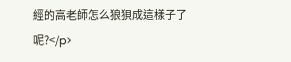經的高老師怎么狼狽成這樣子了呢?</p>